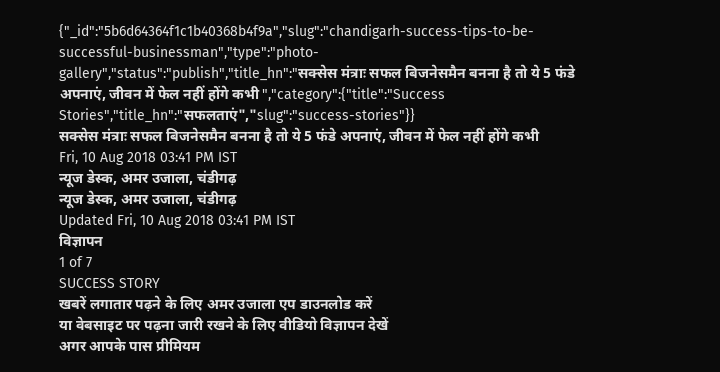{"_id":"5b6d64364f1c1b40368b4f9a","slug":"chandigarh-success-tips-to-be-successful-businessman","type":"photo-gallery","status":"publish","title_hn":"सक्सेस मंत्राः सफल बिजनेसमैन बनना है तो ये 5 फंडे अपनाएं, जीवन में फेल नहीं होंगे कभी ","category":{"title":"Success Stories","title_hn":"सफलताएं","slug":"success-stories"}}
सक्सेस मंत्राः सफल बिजनेसमैन बनना है तो ये 5 फंडे अपनाएं, जीवन में फेल नहीं होंगे कभी
Fri, 10 Aug 2018 03:41 PM IST
न्यूज डेस्क, अमर उजाला, चंडीगढ़
न्यूज डेस्क, अमर उजाला, चंडीगढ़
Updated Fri, 10 Aug 2018 03:41 PM IST
विज्ञापन
1 of 7
SUCCESS STORY
खबरें लगातार पढ़ने के लिए अमर उजाला एप डाउनलोड करें
या वेबसाइट पर पढ़ना जारी रखने के लिए वीडियो विज्ञापन देखें
अगर आपके पास प्रीमियम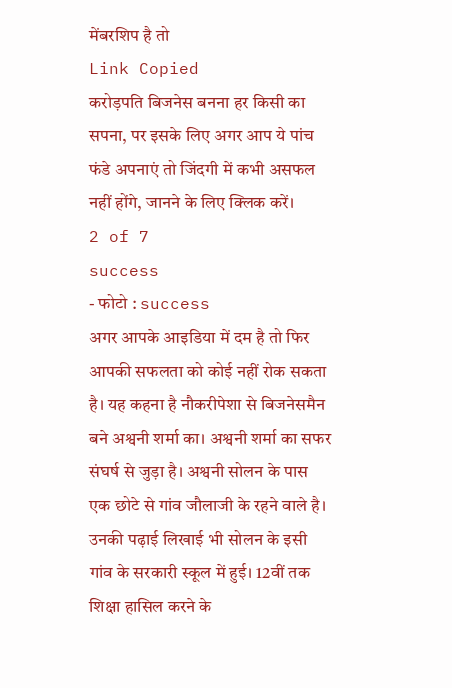मेंबरशिप है तो
Link Copied
करोड़पति बिजनेस बनना हर किसी का सपना, पर इसके लिए अगर आप ये पांच फंडे अपनाएं तो जिंदगी में कभी असफल नहीं होंगे, जानने के लिए क्लिक करें।
2 of 7
success
- फोटो : success
अगर आपके आइडिया में दम है तो फिर आपकी सफलता को कोई नहीं रोक सकता है। यह कहना है नौकरीपेशा से बिजनेसमैन बने अश्वनी शर्मा का। अश्वनी शर्मा का सफर संघर्ष से जुड़ा है। अश्वनी सोलन के पास एक छोटे से गांव जौलाजी के रहने वाले है। उनकी पढ़ाई लिखाई भी सोलन के इसी गांव के सरकारी स्कूल में हुई। 12वीं तक शिक्षा हासिल करने के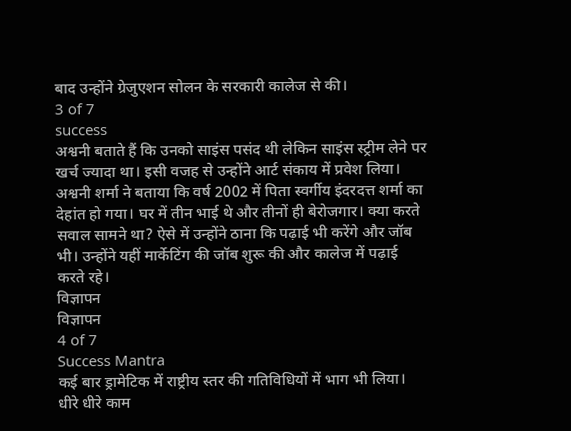बाद उन्होंने ग्रेजुएशन सोलन के सरकारी कालेज से की।
3 of 7
success
अश्वनी बताते हैं कि उनको साइंस पसंद थी लेकिन साइंस स्ट्रीम लेने पर खर्च ज्यादा था। इसी वजह से उन्होंने आर्ट संकाय में प्रवेश लिया। अश्वनी शर्मा ने बताया कि वर्ष 2002 में पिता स्वर्गीय इंदरदत्त शर्मा का देहांत हो गया। घर में तीन भाई थे और तीनों ही बेरोजगार। क्या करते सवाल सामने था? ऐसे में उन्होंने ठाना कि पढ़ाई भी करेंगे और जॉब भी। उन्होंने यहीं मार्केटिंग की जॉब शुरू की और कालेज में पढ़ाई करते रहे।
विज्ञापन
विज्ञापन
4 of 7
Success Mantra
कई बार ड्रामेटिक में राष्ट्रीय स्तर की गतिविधियों में भाग भी लिया। धीरे धीरे काम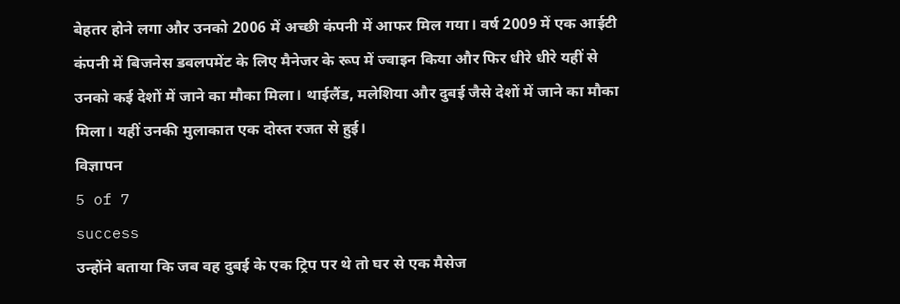बेहतर होने लगा और उनको 2006 में अच्छी कंपनी में आफर मिल गया। वर्ष 2009 में एक आईटी कंपनी में बिजनेस डवलपमेंट के लिए मैनेजर के रूप में ज्वाइन किया और फिर धीरे धीरे यहीं से उनको कई देशों में जाने का मौका मिला। थाईलैंड, मलेशिया और दुबई जैसे देशों में जाने का मौका मिला। यहीं उनकी मुलाकात एक दोस्त रजत से हुई।
विज्ञापन
5 of 7
success
उन्होंने बताया कि जब वह दुबई के एक ट्रिप पर थे तो घर से एक मैसेज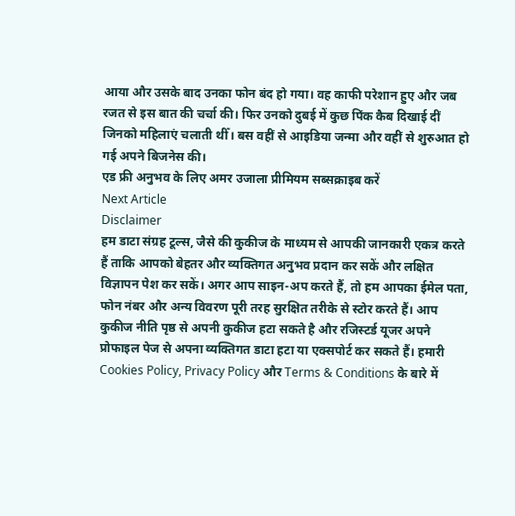आया और उसके बाद उनका फोन बंद हो गया। वह काफी परेशान हुए और जब रजत से इस बात की चर्चा की। फिर उनको दुबई में कुछ पिंक कैब दिखाई दीं जिनको महिलाएं चलाती थीँ। बस वहीं से आइडिया जन्मा और वहीं से शुरुआत हो गई अपने बिजनेस की।
एड फ्री अनुभव के लिए अमर उजाला प्रीमियम सब्सक्राइब करें
Next Article
Disclaimer
हम डाटा संग्रह टूल्स, जैसे की कुकीज के माध्यम से आपकी जानकारी एकत्र करते हैं ताकि आपको बेहतर और व्यक्तिगत अनुभव प्रदान कर सकें और लक्षित विज्ञापन पेश कर सकें। अगर आप साइन-अप करते हैं, तो हम आपका ईमेल पता, फोन नंबर और अन्य विवरण पूरी तरह सुरक्षित तरीके से स्टोर करते हैं। आप कुकीज नीति पृष्ठ से अपनी कुकीज हटा सकते है और रजिस्टर्ड यूजर अपने प्रोफाइल पेज से अपना व्यक्तिगत डाटा हटा या एक्सपोर्ट कर सकते हैं। हमारी Cookies Policy, Privacy Policy और Terms & Conditions के बारे में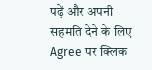पढ़ें और अपनी सहमति देने के लिए Agree पर क्लिक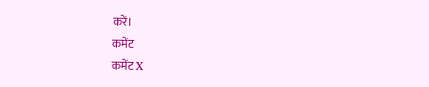करें।
कमेंट
कमेंट X